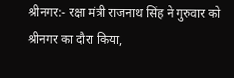श्रीनगर:- रक्षा मंत्री राजनाथ सिंह ने गुरुवार को श्रीनगर का दौरा किया,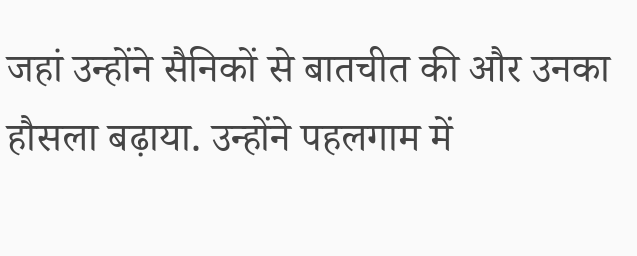जहां उन्होंने सैनिकों से बातचीत की और उनका हौसला बढ़ाया. उन्होंने पहलगाम में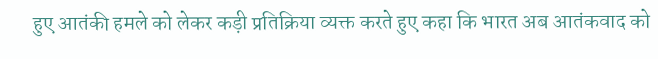हुए आतंकी हमले को लेकर कड़ी प्रतिक्रिया व्यक्त करते हुए कहा कि भारत अब आतंकवाद को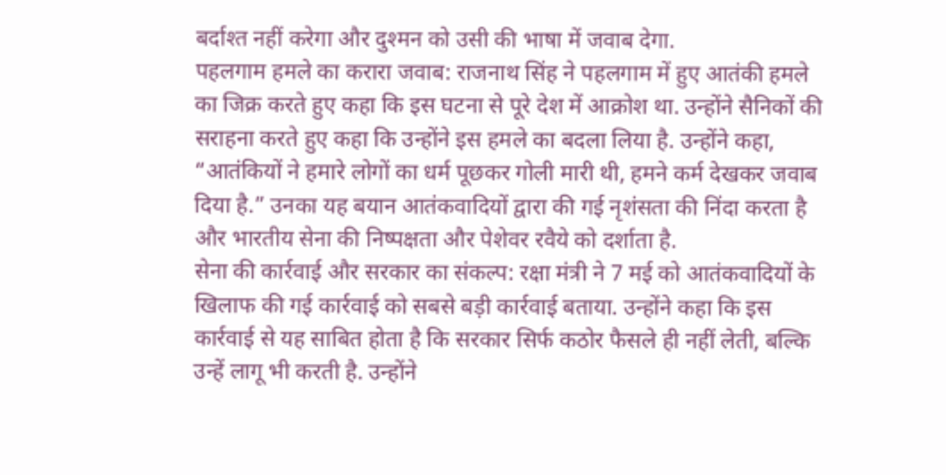बर्दाश्त नहीं करेगा और दुश्मन को उसी की भाषा में जवाब देगा.
पहलगाम हमले का करारा जवाब: राजनाथ सिंह ने पहलगाम में हुए आतंकी हमले का जिक्र करते हुए कहा कि इस घटना से पूरे देश में आक्रोश था. उन्होंने सैनिकों की सराहना करते हुए कहा कि उन्होंने इस हमले का बदला लिया है. उन्होंने कहा, “आतंकियों ने हमारे लोगों का धर्म पूछकर गोली मारी थी, हमने कर्म देखकर जवाब दिया है.” उनका यह बयान आतंकवादियों द्वारा की गई नृशंसता की निंदा करता है और भारतीय सेना की निष्पक्षता और पेशेवर रवैये को दर्शाता है.
सेना की कार्रवाई और सरकार का संकल्प: रक्षा मंत्री ने 7 मई को आतंकवादियों के खिलाफ की गई कार्रवाई को सबसे बड़ी कार्रवाई बताया. उन्होंने कहा कि इस कार्रवाई से यह साबित होता है कि सरकार सिर्फ कठोर फैसले ही नहीं लेती, बल्कि उन्हें लागू भी करती है. उन्होंने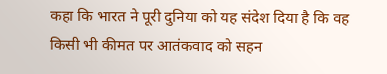कहा कि भारत ने पूरी दुनिया को यह संदेश दिया है कि वह किसी भी कीमत पर आतंकवाद को सहन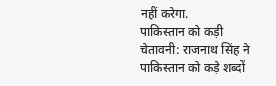नहीं करेगा.
पाकिस्तान को कड़ी चेतावनी: राजनाथ सिंह ने पाकिस्तान को कड़े शब्दों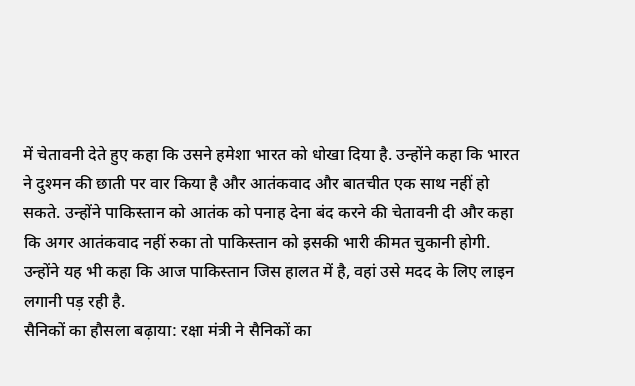में चेतावनी देते हुए कहा कि उसने हमेशा भारत को धोखा दिया है. उन्होंने कहा कि भारत ने दुश्मन की छाती पर वार किया है और आतंकवाद और बातचीत एक साथ नहीं हो सकते. उन्होंने पाकिस्तान को आतंक को पनाह देना बंद करने की चेतावनी दी और कहा कि अगर आतंकवाद नहीं रुका तो पाकिस्तान को इसकी भारी कीमत चुकानी होगी. उन्होंने यह भी कहा कि आज पाकिस्तान जिस हालत में है, वहां उसे मदद के लिए लाइन लगानी पड़ रही है.
सैनिकों का हौसला बढ़ाया: रक्षा मंत्री ने सैनिकों का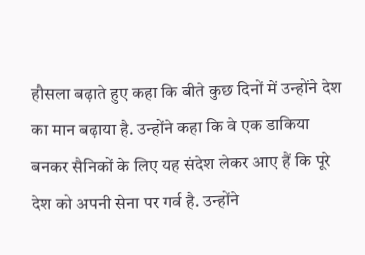हौसला बढ़ाते हुए कहा कि बीते कुछ दिनों में उन्होंने देश का मान बढ़ाया है. उन्होंने कहा कि वे एक डाकिया बनकर सैनिकों के लिए यह संदेश लेकर आए हैं कि पूरे देश को अपनी सेना पर गर्व है. उन्होंने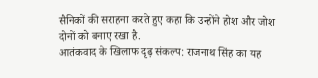सैनिकों की सराहना करते हुए कहा कि उन्होंने होश और जोश दोनों को बनाए रखा है.
आतंकवाद के खिलाफ दृढ़ संकल्प: राजनाथ सिंह का यह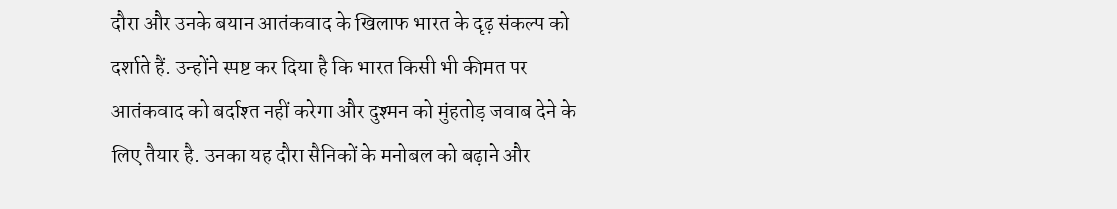दौरा और उनके बयान आतंकवाद के खिलाफ भारत के दृढ़ संकल्प को दर्शाते हैं. उन्होंने स्पष्ट कर दिया है कि भारत किसी भी कीमत पर आतंकवाद को बर्दाश्त नहीं करेगा और दुश्मन को मुंहतोड़ जवाब देने के लिए तैयार है. उनका यह दौरा सैनिकों के मनोबल को बढ़ाने और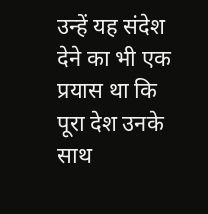उन्हें यह संदेश देने का भी एक प्रयास था कि पूरा देश उनके साथ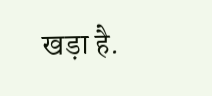खड़ा है.